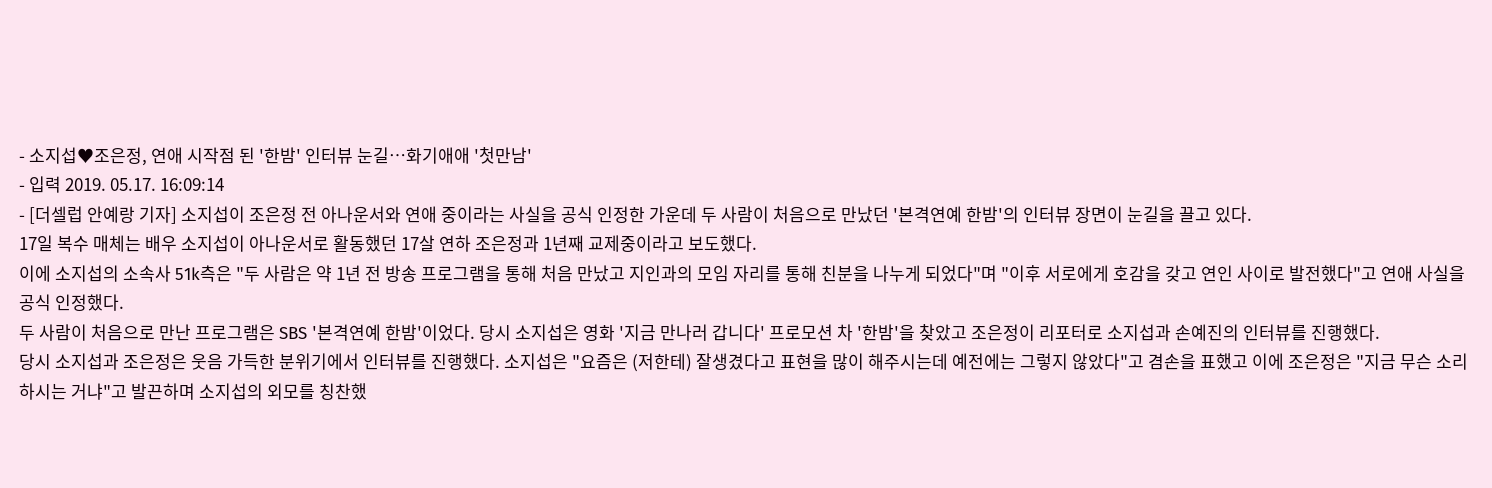- 소지섭♥조은정, 연애 시작점 된 '한밤' 인터뷰 눈길…화기애애 '첫만남'
- 입력 2019. 05.17. 16:09:14
- [더셀럽 안예랑 기자] 소지섭이 조은정 전 아나운서와 연애 중이라는 사실을 공식 인정한 가운데 두 사람이 처음으로 만났던 '본격연예 한밤'의 인터뷰 장면이 눈길을 끌고 있다.
17일 복수 매체는 배우 소지섭이 아나운서로 활동했던 17살 연하 조은정과 1년째 교제중이라고 보도했다.
이에 소지섭의 소속사 51k측은 "두 사람은 약 1년 전 방송 프로그램을 통해 처음 만났고 지인과의 모임 자리를 통해 친분을 나누게 되었다"며 "이후 서로에게 호감을 갖고 연인 사이로 발전했다"고 연애 사실을 공식 인정했다.
두 사람이 처음으로 만난 프로그램은 SBS '본격연예 한밤'이었다. 당시 소지섭은 영화 '지금 만나러 갑니다' 프로모션 차 '한밤'을 찾았고 조은정이 리포터로 소지섭과 손예진의 인터뷰를 진행했다.
당시 소지섭과 조은정은 웃음 가득한 분위기에서 인터뷰를 진행했다. 소지섭은 "요즘은 (저한테) 잘생겼다고 표현을 많이 해주시는데 예전에는 그렇지 않았다"고 겸손을 표했고 이에 조은정은 "지금 무슨 소리하시는 거냐"고 발끈하며 소지섭의 외모를 칭찬했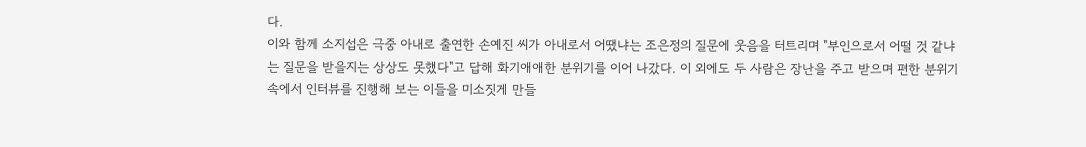다.
이와 함께 소지섭은 극중 아내로 출연한 손예진 씨가 아내로서 어땠냐는 조은정의 질문에 웃음을 터트리며 "부인으로서 어떨 것 같냐는 질문을 받을지는 상상도 못했다"고 답해 화기애애한 분위기를 이어 나갔다. 이 외에도 두 사람은 장난을 주고 받으며 편한 분위기 속에서 인터뷰를 진행해 보는 이들을 미소짓게 만들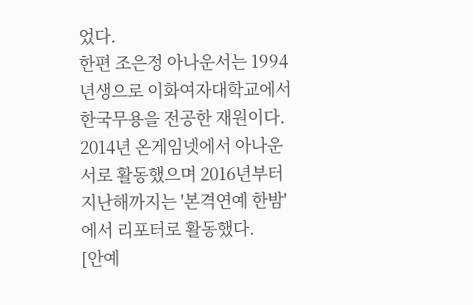었다.
한편 조은정 아나운서는 1994년생으로 이화여자대학교에서 한국무용을 전공한 재원이다. 2014년 온게임넷에서 아나운서로 활동했으며 2016년부터 지난해까지는 '본격연예 한밤'에서 리포터로 활동했다.
[안예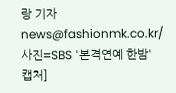랑 기자 news@fashionmk.co.kr/ 사진=SBS '본격연예 한밤' 캡처]